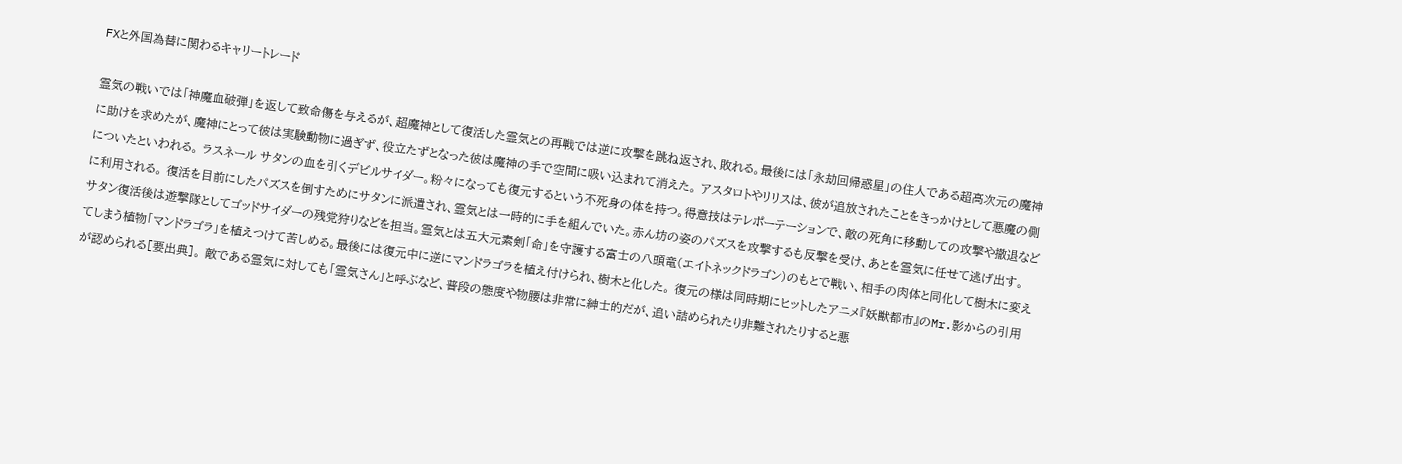FXと外国為替に関わるキャリートレード

霊気の戦いでは「神魔血破弾」を返して致命傷を与えるが、超魔神として復活した霊気との再戦では逆に攻撃を跳ね返され、敗れる。最後には「永劫回帰惑星」の住人である超高次元の魔神に助けを求めたが、魔神にとって彼は実験動物に過ぎず、役立たずとなった彼は魔神の手で空間に吸い込まれて消えた。 アスタロトやリリスは、彼が追放されたことをきっかけとして悪魔の側についたといわれる。 ラスネール サタンの血を引くデビルサイダー。粉々になっても復元するという不死身の体を持つ。得意技はテレポーテーションで、敵の死角に移動しての攻撃や撤退などに利用される。 復活を目前にしたパズスを倒すためにサタンに派遣され、霊気とは一時的に手を組んでいた。赤ん坊の姿のパズスを攻撃するも反撃を受け、あとを霊気に任せて逃げ出す。 サタン復活後は遊撃隊としてゴッドサイダーの残党狩りなどを担当。霊気とは五大元素剣「命」を守護する富士の八頭竜(エイトネックドラゴン)のもとで戦い、相手の肉体と同化して樹木に変えてしまう植物「マンドラゴラ」を植えつけて苦しめる。最後には復元中に逆にマンドラゴラを植え付けられ、樹木と化した。 復元の様は同時期にヒットしたアニメ『妖獣都市』のMr.影からの引用が認められる[要出典]。 敵である霊気に対しても「霊気さん」と呼ぶなど、普段の態度や物腰は非常に紳士的だが、追い詰められたり非難されたりすると悪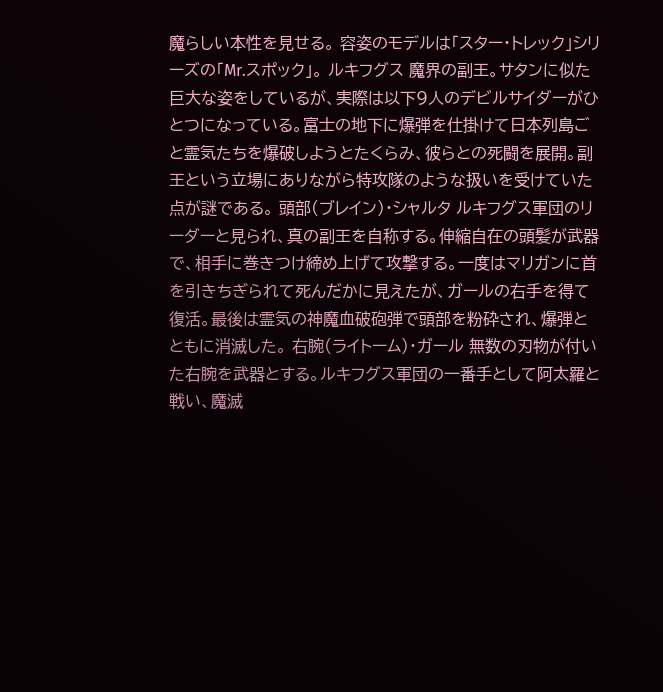魔らしい本性を見せる。 容姿のモデルは「スター・トレック」シリーズの「Mr.スポック」。 ルキフグス 魔界の副王。サタンに似た巨大な姿をしているが、実際は以下9人のデビルサイダーがひとつになっている。富士の地下に爆弾を仕掛けて日本列島ごと霊気たちを爆破しようとたくらみ、彼らとの死闘を展開。副王という立場にありながら特攻隊のような扱いを受けていた点が謎である。 頭部(ブレイン)・シャルタ ルキフグス軍団のリーダーと見られ、真の副王を自称する。伸縮自在の頭髪が武器で、相手に巻きつけ締め上げて攻撃する。一度はマリガンに首を引きちぎられて死んだかに見えたが、ガールの右手を得て復活。最後は霊気の神魔血破砲弾で頭部を粉砕され、爆弾とともに消滅した。 右腕(ライトーム)・ガール 無数の刃物が付いた右腕を武器とする。ルキフグス軍団の一番手として阿太羅と戦い、魔滅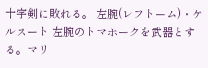十字剣に敗れる。 左腕(レフトーム)・ケルスート 左腕のトマホークを武器とする。マリ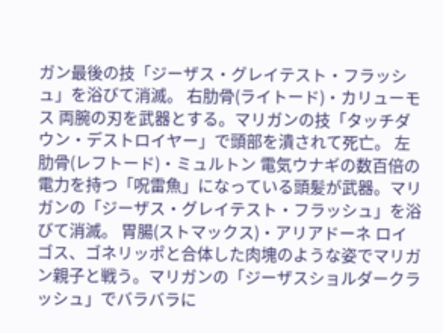ガン最後の技「ジーザス・グレイテスト・フラッシュ」を浴びて消滅。 右肋骨(ライトード)・カリューモス 両腕の刃を武器とする。マリガンの技「タッチダウン・デストロイヤー」で頭部を潰されて死亡。 左肋骨(レフトード)・ミュルトン 電気ウナギの数百倍の電力を持つ「呪雷魚」になっている頭髪が武器。マリガンの「ジーザス・グレイテスト・フラッシュ」を浴びて消滅。 胃腸(ストマックス)・アリアドーネ ロイゴス、ゴネリッポと合体した肉塊のような姿でマリガン親子と戦う。マリガンの「ジーザスショルダークラッシュ」でバラバラに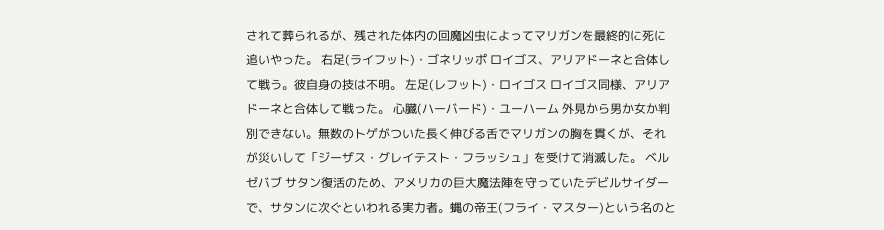されて葬られるが、残された体内の回魔凶虫によってマリガンを最終的に死に追いやった。 右足(ライフット)・ゴネリッポ ロイゴス、アリアドーネと合体して戦う。彼自身の技は不明。 左足(レフット)・ロイゴス ロイゴス同様、アリアドーネと合体して戦った。 心臓(ハーバード)・ユーハーム 外見から男か女か判別できない。無数のトゲがついた長く伸びる舌でマリガンの胸を貫くが、それが災いして「ジーザス・グレイテスト・フラッシュ」を受けて消滅した。 ベルゼバブ サタン復活のため、アメリカの巨大魔法陣を守っていたデビルサイダーで、サタンに次ぐといわれる実力者。蝿の帝王(フライ・マスター)という名のと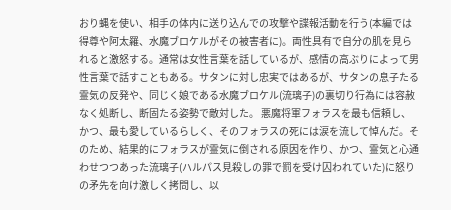おり蝿を使い、相手の体内に送り込んでの攻撃や諜報活動を行う(本編では得尊や阿太羅、水魔ブロケルがその被害者に)。両性具有で自分の肌を見られると激怒する。通常は女性言葉を話しているが、感情の高ぶりによって男性言葉で話すこともある。サタンに対し忠実ではあるが、サタンの息子たる霊気の反発や、同じく娘である水魔ブロケル(流璃子)の裏切り行為には容赦なく処断し、断固たる姿勢で敵対した。 悪魔将軍フォラスを最も信頼し、かつ、最も愛しているらしく、そのフォラスの死には涙を流して悼んだ。そのため、結果的にフォラスが霊気に倒される原因を作り、かつ、霊気と心通わせつつあった流璃子(ハルパス見殺しの罪で罰を受け囚われていた)に怒りの矛先を向け激しく拷問し、以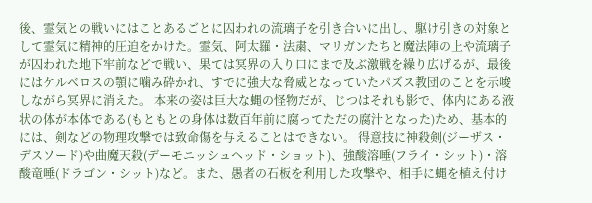後、霊気との戦いにはことあるごとに囚われの流璃子を引き合いに出し、駆け引きの対象として霊気に精神的圧迫をかけた。霊気、阿太羅・法粛、マリガンたちと魔法陣の上や流璃子が囚われた地下牢前などで戦い、果ては冥界の入り口にまで及ぶ激戦を繰り広げるが、最後にはケルベロスの顎に噛み砕かれ、すでに強大な脅威となっていたパズス教団のことを示唆しながら冥界に消えた。 本来の姿は巨大な蝿の怪物だが、じつはそれも影で、体内にある液状の体が本体である(もともとの身体は数百年前に腐ってただの腐汁となった)ため、基本的には、剣などの物理攻撃では致命傷を与えることはできない。 得意技に神殺剣(ジーザス・デスソード)や曲魔天殺(デーモニッシュヘッド・ショット)、強酸溶唾(フライ・シット)・溶酸竜唾(ドラゴン・シット)など。また、愚者の石板を利用した攻撃や、相手に蝿を植え付け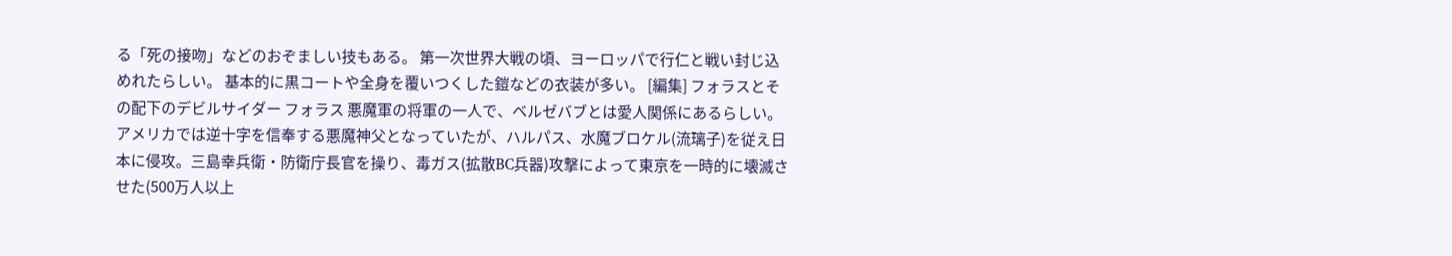る「死の接吻」などのおぞましい技もある。 第一次世界大戦の頃、ヨーロッパで行仁と戦い封じ込めれたらしい。 基本的に黒コートや全身を覆いつくした鎧などの衣装が多い。 [編集] フォラスとその配下のデビルサイダー フォラス 悪魔軍の将軍の一人で、ベルゼバブとは愛人関係にあるらしい。アメリカでは逆十字を信奉する悪魔神父となっていたが、ハルパス、水魔ブロケル(流璃子)を従え日本に侵攻。三島幸兵衛・防衛庁長官を操り、毒ガス(拡散BC兵器)攻撃によって東京を一時的に壊滅させた(500万人以上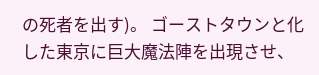の死者を出す)。 ゴーストタウンと化した東京に巨大魔法陣を出現させ、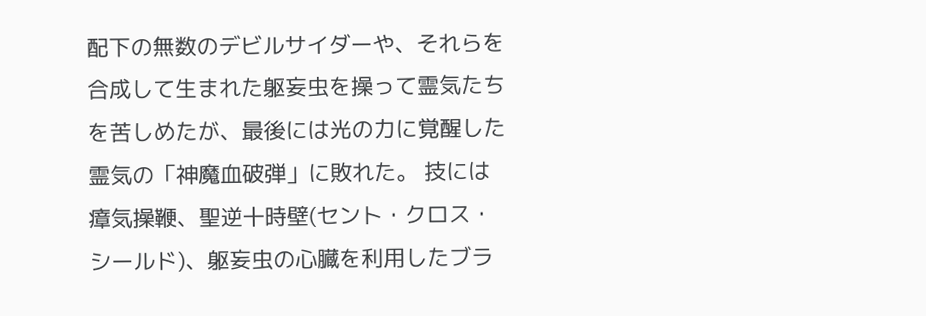配下の無数のデビルサイダーや、それらを合成して生まれた躯妄虫を操って霊気たちを苦しめたが、最後には光の力に覚醒した霊気の「神魔血破弾」に敗れた。 技には瘴気操鞭、聖逆十時壁(セント・クロス・シールド)、躯妄虫の心臓を利用したブラ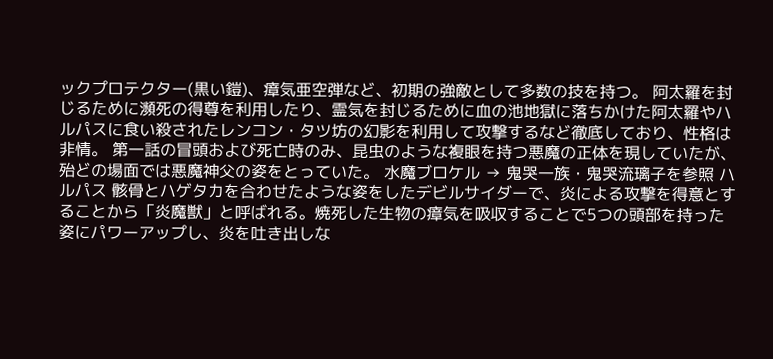ックプロテクター(黒い鎧)、瘴気亜空弾など、初期の強敵として多数の技を持つ。 阿太羅を封じるために瀕死の得尊を利用したり、霊気を封じるために血の池地獄に落ちかけた阿太羅やハルパスに食い殺されたレンコン・タツ坊の幻影を利用して攻撃するなど徹底しており、性格は非情。 第一話の冒頭および死亡時のみ、昆虫のような複眼を持つ悪魔の正体を現していたが、殆どの場面では悪魔神父の姿をとっていた。 水魔ブロケル → 鬼哭一族・鬼哭流璃子を参照 ハルパス 骸骨とハゲタカを合わせたような姿をしたデビルサイダーで、炎による攻撃を得意とすることから「炎魔獣」と呼ばれる。焼死した生物の瘴気を吸収することで5つの頭部を持った姿にパワーアップし、炎を吐き出しな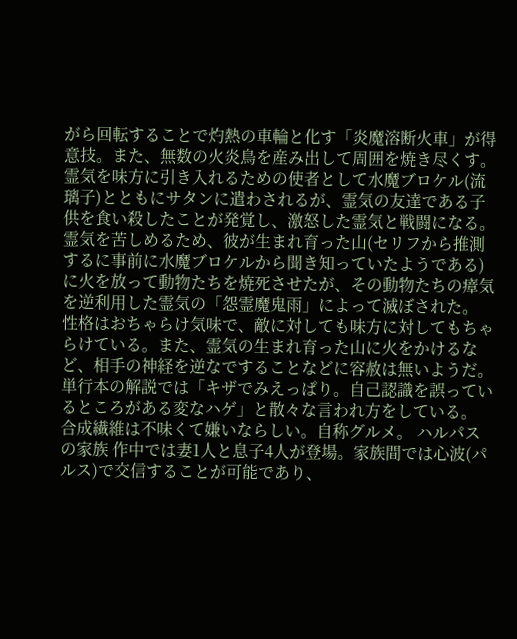がら回転することで灼熱の車輪と化す「炎魔溶断火車」が得意技。また、無数の火炎鳥を産み出して周囲を焼き尽くす。 霊気を味方に引き入れるための使者として水魔ブロケル(流璃子)とともにサタンに遣わされるが、霊気の友達である子供を食い殺したことが発覚し、激怒した霊気と戦闘になる。 霊気を苦しめるため、彼が生まれ育った山(セリフから推測するに事前に水魔ブロケルから聞き知っていたようである)に火を放って動物たちを焼死させたが、その動物たちの瘴気を逆利用した霊気の「怨霊魔鬼雨」によって滅ぼされた。 性格はおちゃらけ気味で、敵に対しても味方に対してもちゃらけている。また、霊気の生まれ育った山に火をかけるなど、相手の神経を逆なですることなどに容赦は無いようだ。単行本の解説では「キザでみえっぱり。自己認識を誤っているところがある変なハゲ」と散々な言われ方をしている。 合成繊維は不味くて嫌いならしい。自称グルメ。 ハルパスの家族 作中では妻1人と息子4人が登場。家族間では心波(パルス)で交信することが可能であり、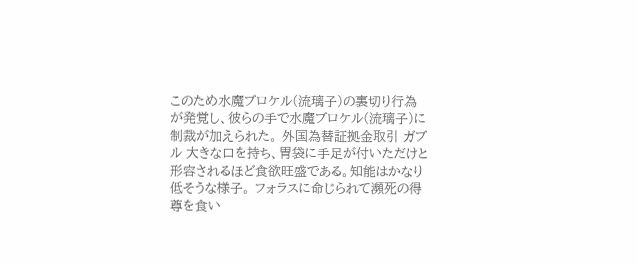このため水魔ブロケル(流璃子)の裏切り行為が発覚し、彼らの手で水魔ブロケル(流璃子)に制裁が加えられた。 外国為替証拠金取引 ガブル 大きな口を持ち、胃袋に手足が付いただけと形容されるほど食欲旺盛である。知能はかなり低そうな様子。 フォラスに命じられて瀕死の得尊を食い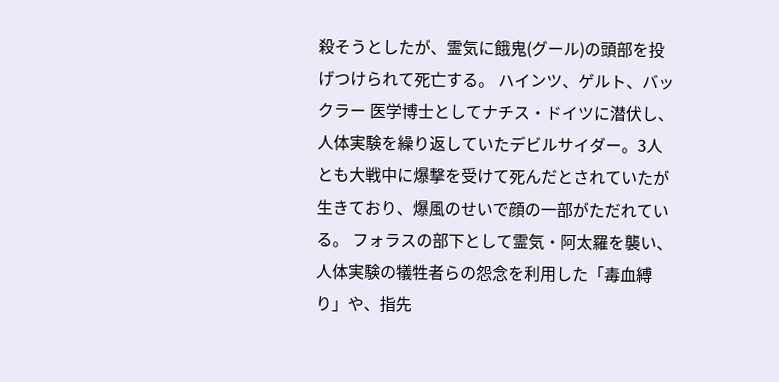殺そうとしたが、霊気に餓鬼(グール)の頭部を投げつけられて死亡する。 ハインツ、ゲルト、バックラー 医学博士としてナチス・ドイツに潜伏し、人体実験を繰り返していたデビルサイダー。3人とも大戦中に爆撃を受けて死んだとされていたが生きており、爆風のせいで顔の一部がただれている。 フォラスの部下として霊気・阿太羅を襲い、人体実験の犠牲者らの怨念を利用した「毒血縛り」や、指先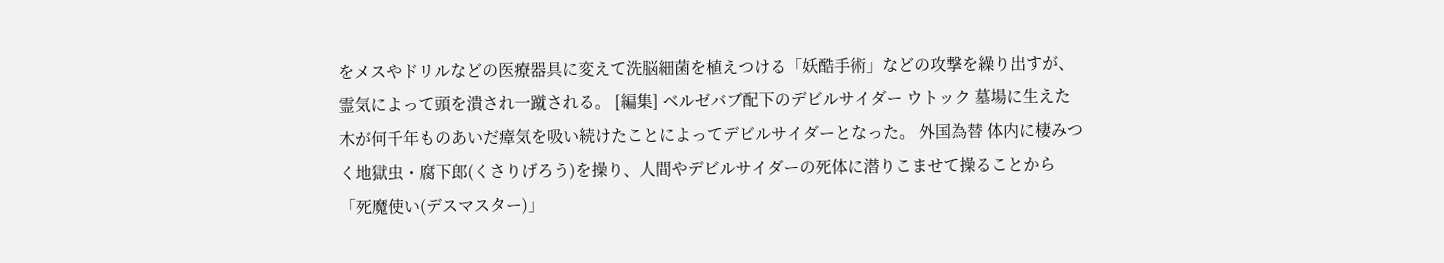をメスやドリルなどの医療器具に変えて洗脳細菌を植えつける「妖酷手術」などの攻撃を繰り出すが、霊気によって頭を潰され一蹴される。 [編集] ベルゼバブ配下のデビルサイダー ウトック 墓場に生えた木が何千年ものあいだ瘴気を吸い続けたことによってデビルサイダーとなった。 外国為替 体内に棲みつく地獄虫・腐下郎(くさりげろう)を操り、人間やデビルサイダーの死体に潜りこませて操ることから「死魔使い(デスマスター)」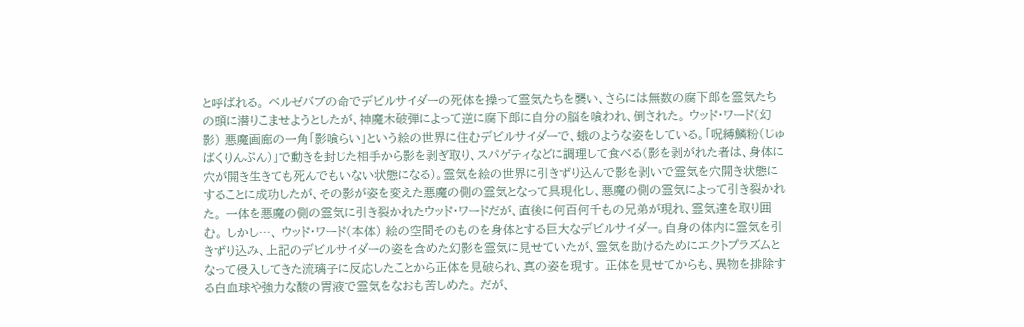と呼ばれる。 ベルゼバブの命でデビルサイダーの死体を操って霊気たちを襲い、さらには無数の腐下郎を霊気たちの頭に潜りこませようとしたが、神魔木破弾によって逆に腐下郎に自分の脳を喰われ、倒された。 ウッド・ワード(幻影) 悪魔画廊の一角「影喰らい」という絵の世界に住むデビルサイダーで、蛾のような姿をしている。「呪縛鱗粉(じゅばくりんぷん)」で動きを封じた相手から影を剥ぎ取り、スパゲティなどに調理して食べる(影を剥がれた者は、身体に穴が開き生きても死んでもいない状態になる)。霊気を絵の世界に引きずり込んで影を剥いで霊気を穴開き状態にすることに成功したが、その影が姿を変えた悪魔の側の霊気となって具現化し、悪魔の側の霊気によって引き裂かれた。 一体を悪魔の側の霊気に引き裂かれたウッド・ワードだが、直後に何百何千もの兄弟が現れ、霊気達を取り囲む。 しかし…、 ウッド・ワード(本体) 絵の空間そのものを身体とする巨大なデビルサイダー。自身の体内に霊気を引きずり込み、上記のデビルサイダーの姿を含めた幻影を霊気に見せていたが、霊気を助けるためにエクトプラズムとなって侵入してきた流璃子に反応したことから正体を見破られ、真の姿を現す。 正体を見せてからも、異物を排除する白血球や強力な酸の胃液で霊気をなおも苦しめた。 だが、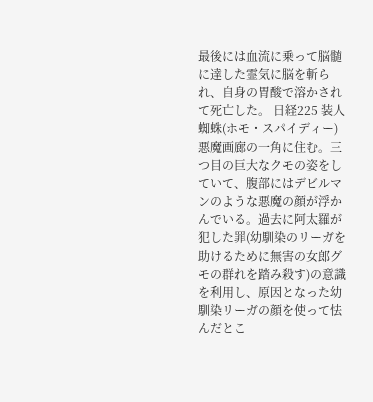最後には血流に乗って脳髄に達した霊気に脳を斬られ、自身の胃酸で溶かされて死亡した。 日経225 装人蜘蛛(ホモ・スパイディー) 悪魔画廊の一角に住む。三つ目の巨大なクモの姿をしていて、腹部にはデビルマンのような悪魔の顔が浮かんでいる。過去に阿太羅が犯した罪(幼馴染のリーガを助けるために無害の女郎グモの群れを踏み殺す)の意識を利用し、原因となった幼馴染リーガの顔を使って怯んだとこ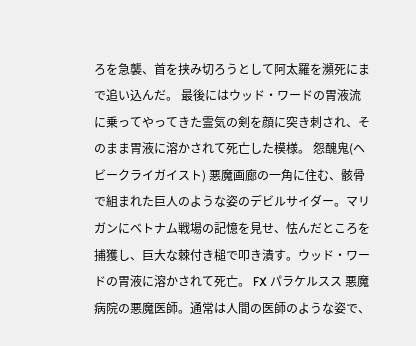ろを急襲、首を挟み切ろうとして阿太羅を瀕死にまで追い込んだ。 最後にはウッド・ワードの胃液流に乗ってやってきた霊気の剣を顔に突き刺され、そのまま胃液に溶かされて死亡した模様。 怨醜鬼(ヘビークライガイスト) 悪魔画廊の一角に住む、骸骨で組まれた巨人のような姿のデビルサイダー。マリガンにベトナム戦場の記憶を見せ、怯んだところを捕獲し、巨大な棘付き槌で叩き潰す。ウッド・ワードの胃液に溶かされて死亡。 FX パラケルスス 悪魔病院の悪魔医師。通常は人間の医師のような姿で、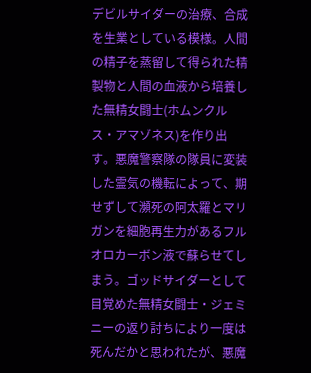デビルサイダーの治療、合成を生業としている模様。人間の精子を蒸留して得られた精製物と人間の血液から培養した無精女闘士(ホムンクルス・アマゾネス)を作り出す。悪魔警察隊の隊員に変装した霊気の機転によって、期せずして瀕死の阿太羅とマリガンを細胞再生力があるフルオロカーボン液で蘇らせてしまう。ゴッドサイダーとして目覚めた無精女闘士・ジェミニーの返り討ちにより一度は死んだかと思われたが、悪魔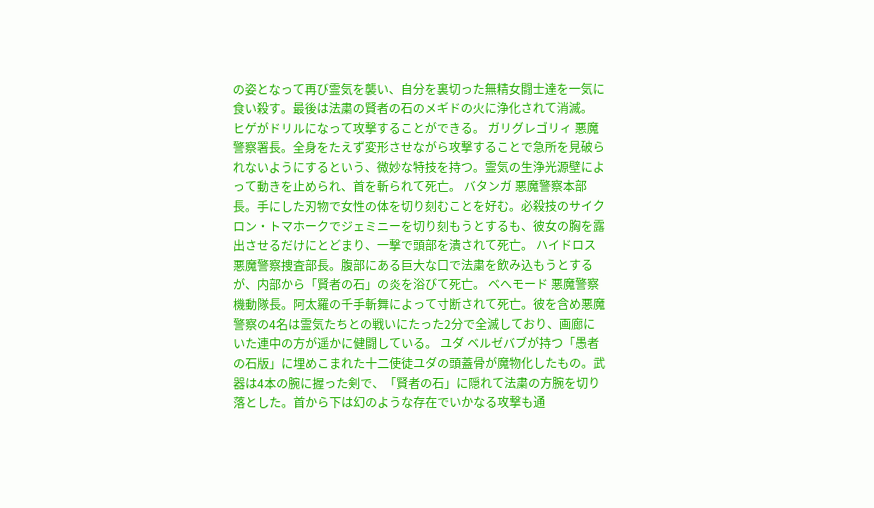の姿となって再び霊気を襲い、自分を裏切った無精女闘士達を一気に食い殺す。最後は法粛の賢者の石のメギドの火に浄化されて消滅。 ヒゲがドリルになって攻撃することができる。 ガリグレゴリィ 悪魔警察署長。全身をたえず変形させながら攻撃することで急所を見破られないようにするという、微妙な特技を持つ。霊気の生浄光源壁によって動きを止められ、首を斬られて死亡。 バタンガ 悪魔警察本部長。手にした刃物で女性の体を切り刻むことを好む。必殺技のサイクロン・トマホークでジェミニーを切り刻もうとするも、彼女の胸を露出させるだけにとどまり、一撃で頭部を潰されて死亡。 ハイドロス 悪魔警察捜査部長。腹部にある巨大な口で法粛を飲み込もうとするが、内部から「賢者の石」の炎を浴びて死亡。 ベへモード 悪魔警察機動隊長。阿太羅の千手斬舞によって寸断されて死亡。彼を含め悪魔警察の4名は霊気たちとの戦いにたった2分で全滅しており、画廊にいた連中の方が遥かに健闘している。 ユダ ベルゼバブが持つ「愚者の石版」に埋めこまれた十二使徒ユダの頭蓋骨が魔物化したもの。武器は4本の腕に握った剣で、「賢者の石」に隠れて法粛の方腕を切り落とした。首から下は幻のような存在でいかなる攻撃も通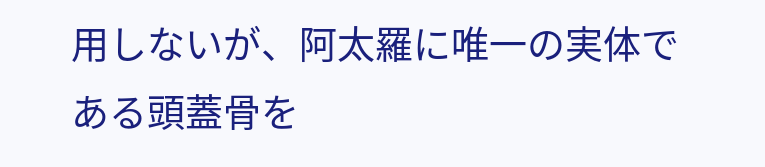用しないが、阿太羅に唯一の実体である頭蓋骨を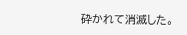砕かれて消滅した。